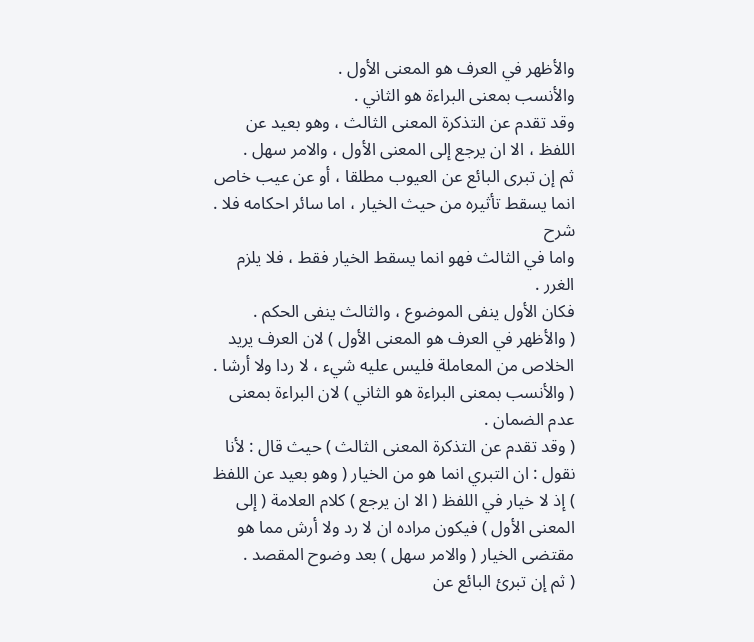والأظهر في العرف هو المعنى الأول .
والأنسب بمعنى البراءة هو الثاني .
وقد تقدم عن التذكرة المعنى الثالث ، وهو بعيد عن اللفظ ، الا ان يرجع إلى المعنى الأول ، والامر سهل .
ثم إن تبرى البائع عن العيوب مطلقا ، أو عن عيب خاص انما يسقط تأثيره من حيث الخيار ، اما سائر احكامه فلا .
شرح
واما في الثالث فهو انما يسقط الخيار فقط ، فلا يلزم الغرر .
فكان الأول ينفى الموضوع ، والثالث ينفى الحكم .
( والأظهر في العرف هو المعنى الأول ) لان العرف يريد الخلاص من المعاملة فليس عليه شيء ، لا ردا ولا أرشا .
( والأنسب بمعنى البراءة هو الثاني ) لان البراءة بمعنى عدم الضمان .
( وقد تقدم عن التذكرة المعنى الثالث ) حيث قال : لأنا نقول : ان التبري انما هو من الخيار ( وهو بعيد عن اللفظ ) إذ لا خيار في اللفظ ( الا ان يرجع ) كلام العلامة ( إلى المعنى الأول ) فيكون مراده ان لا رد ولا أرش مما هو مقتضى الخيار ( والامر سهل ) بعد وضوح المقصد .
( ثم إن تبرئ البائع عن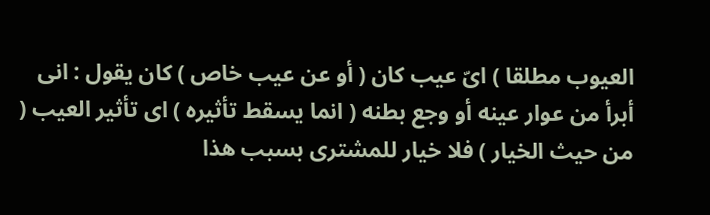العيوب مطلقا ) اىّ عيب كان ( أو عن عيب خاص ) كان يقول : انى أبرأ من عوار عينه أو وجع بطنه ( انما يسقط تأثيره ) اى تأثير العيب ( من حيث الخيار ) فلا خيار للمشترى بسبب هذا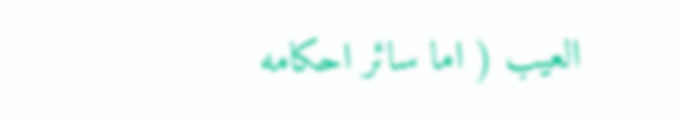العيب ( اما سائر احكامه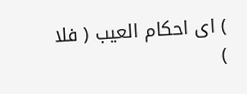) اى احكام العيب ( فلا )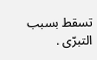تسقط بسبب التبرّى .